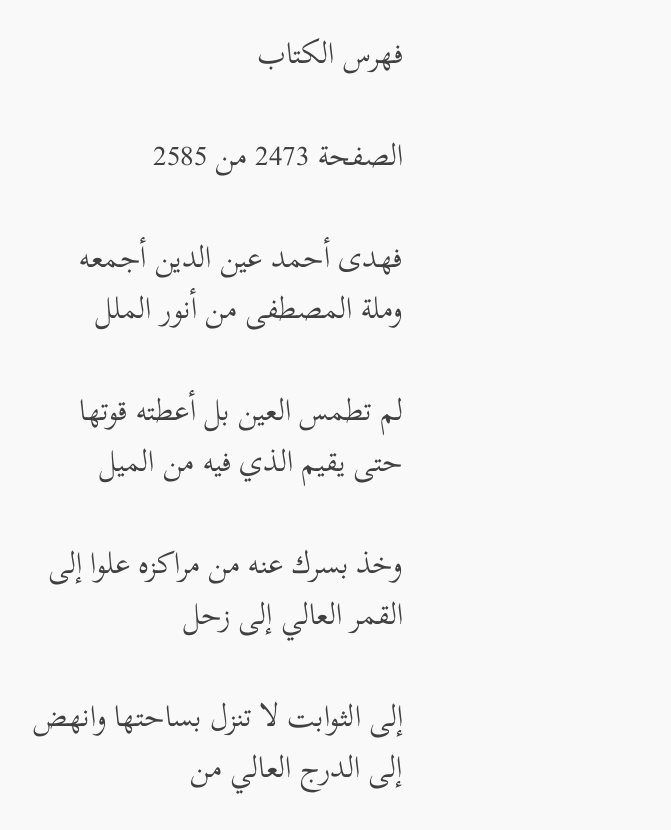فهرس الكتاب

الصفحة 2473 من 2585

فهدى أحمد عين الدين أجمعه وملة المصطفى من أنور الملل

لم تطمس العين بل أعطته قوتها حتى يقيم الذي فيه من الميل

وخذ بسرك عنه من مراكزه علوا إلى القمر العالي إلى زحل

إلى الثوابت لا تنزل بساحتها وانهض إلى الدرج العالي من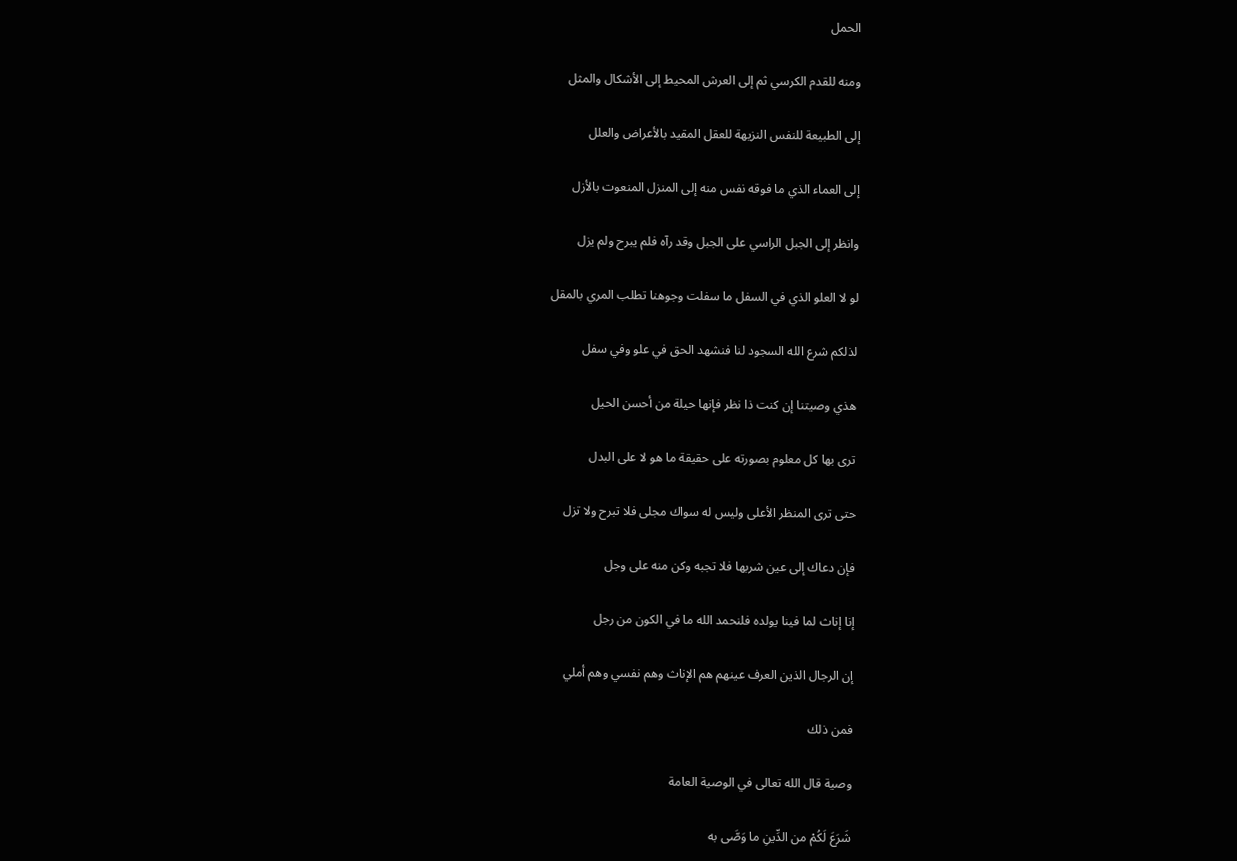الحمل

ومنه للقدم الكرسي ثم إلى العرش المحيط إلى الأشكال والمثل

إلى الطبيعة للنفس النزيهة للعقل المقيد بالأعراض والعلل

إلى العماء الذي ما فوقه نفس منه إلى المنزل المنعوت بالأزل

وانظر إلى الجبل الراسي على الجبل وقد رآه فلم يبرح ولم يزل

لو لا العلو الذي في السفل ما سفلت وجوهنا تطلب المري بالمقل

لذلكم شرع الله السجود لنا فنشهد الحق في علو وفي سفل

هذي وصيتنا إن كنت ذا نظر فإنها حيلة من أحسن الحيل

ترى بها كل معلوم بصورته على حقيقة ما هو لا على البدل

حتى ترى المنظر الأعلى وليس له سواك مجلى فلا تبرح ولا تزل

فإن دعاك إلى عين شربها فلا تجبه وكن منه على وجل

إنا إناث لما فينا يولده فلنحمد الله ما في الكون من رجل

إن الرجال الذين العرف عينهم هم الإناث وهم نفسي وهم أملي

فمن ذلك

وصية قال الله تعالى في الوصية العامة

شَرَعَ لَكُمْ من الدِّينِ ما وَصَّى به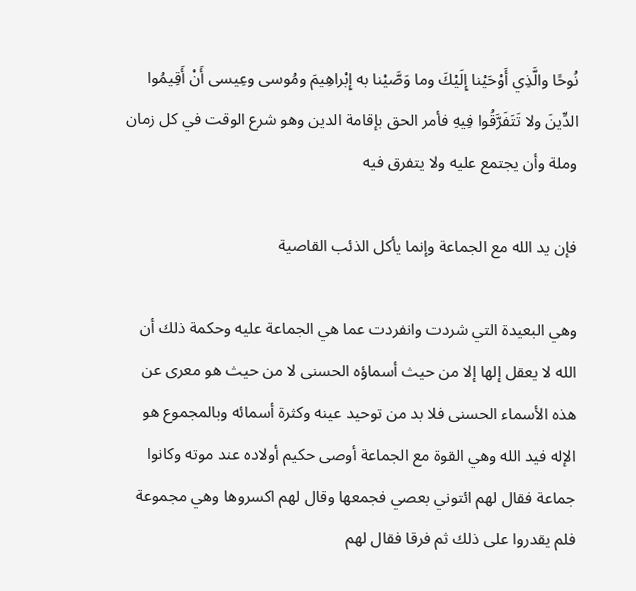نُوحًا والَّذِي أَوْحَيْنا إِلَيْكَ وما وَصَّيْنا به إِبْراهِيمَ ومُوسى وعِيسى أَنْ أَقِيمُوا الدِّينَ ولا تَتَفَرَّقُوا فِيهِ فأمر الحق بإقامة الدين وهو شرع الوقت في كل زمان وملة وأن يجتمع عليه ولا يتفرق فيه

فإن يد الله مع الجماعة وإنما يأكل الذئب القاصية

وهي البعيدة التي شردت وانفردت عما هي الجماعة عليه وحكمة ذلك أن الله لا يعقل إلها إلا من حيث أسماؤه الحسنى لا من حيث هو معرى عن هذه الأسماء الحسنى فلا بد من توحيد عينه وكثرة أسمائه وبالمجموع هو الإله فيد الله وهي القوة مع الجماعة أوصى حكيم أولاده عند موته وكانوا جماعة فقال لهم ائتوني بعصي فجمعها وقال لهم اكسروها وهي مجموعة فلم يقدروا على ذلك ثم فرقا فقال لهم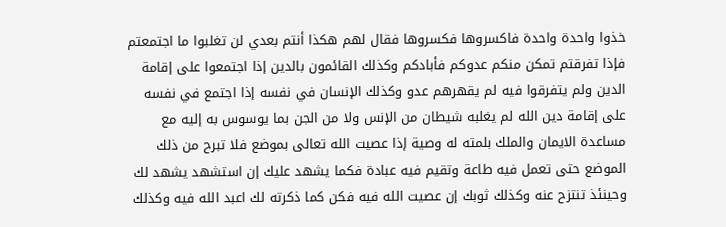خذوا واحدة واحدة فاكسروها فكسروها فقال لهم هكذا أنتم بعدي لن تغلبوا ما اجتمعتم فإذا تفرقتم تمكن منكم عدوكم فأبادكم وكذلك القائمون بالدين إذا اجتمعوا على إقامة الدين ولم يتفرقوا فيه لم يقهرهم عدو وكذلك الإنسان في نفسه إذا اجتمع في نفسه على إقامة دين الله لم يغلبه شيطان من الإنس ولا من الجن بما يوسوس به إليه مع مساعدة الايمان والملك بلمته له وصية إذا عصيت الله تعالى بموضع فلا تبرح من ذلك الموضع حتى تعمل فيه طاعة وتقيم فيه عبادة فكما يشهد عليك إن استشهد يشهد لك وحينئذ تنتزح عنه وكذلك ثوبك إن عصيت الله فيه فكن كما ذكرته لك اعبد الله فيه وكذلك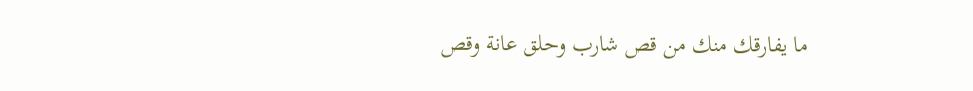ما يفارقك منك من قص شارب وحلق عانة وقص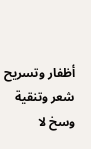أظفار وتسريح شعر وتنقية وسخ لا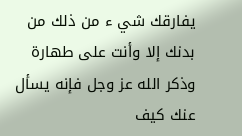يفارقك شي ء من ذلك من بدنك إلا وأنت على طهارة وذكر الله عز وجل فإنه يسأل عنك كيف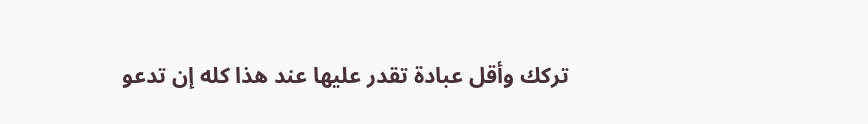تركك وأقل عبادة تقدر عليها عند هذا كله إن تدعو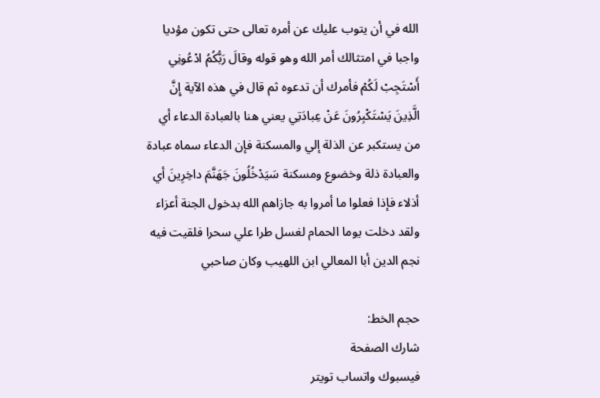الله في أن يتوب عليك عن أمره تعالى حتى تكون مؤديا واجبا في امتثالك أمر الله وهو قوله وقالَ رَبُّكُمُ ادْعُونِي أَسْتَجِبْ لَكُمْ فأمرك أن تدعوه ثم قال في هذه الآية إِنَّ الَّذِينَ يَسْتَكْبِرُونَ عَنْ عِبادَتِي يعني هنا بالعبادة الدعاء أي من يستكبر عن الذلة إلي والمسكنة فإن الدعاء سماه عبادة والعبادة ذلة وخضوع ومسكنة سَيَدْخُلُونَ جَهَنَّمَ داخِرِينَ أي أذلاء فإذا فعلوا ما أمروا به جازاهم الله بدخول الجنة أعزاء ولقد دخلت يوما الحمام لغسل طرا علي سحرا فلقيت فيه نجم الدين أبا المعالي ابن اللهيب وكان صاحبي

حجم الخط:
شارك الصفحة
فيسبوك واتساب تويتر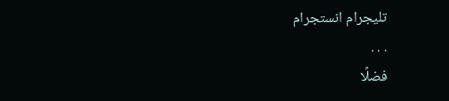تليجرام انستجرام
. . .
فضلًا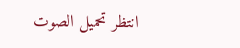انتظر تحميل الصوت